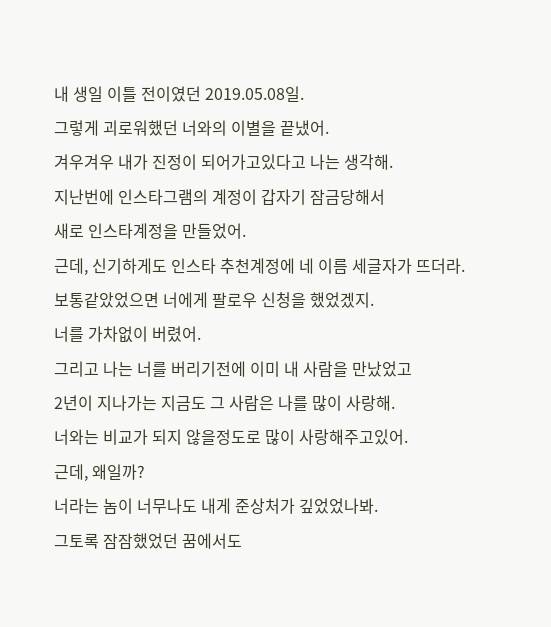내 생일 이틀 전이였던 2019.05.08일.
그렇게 괴로워했던 너와의 이별을 끝냈어.
겨우겨우 내가 진정이 되어가고있다고 나는 생각해.
지난번에 인스타그램의 계정이 갑자기 잠금당해서
새로 인스타계정을 만들었어.
근데, 신기하게도 인스타 추천계정에 네 이름 세글자가 뜨더라.
보통같았었으면 너에게 팔로우 신청을 했었겠지.
너를 가차없이 버렸어.
그리고 나는 너를 버리기전에 이미 내 사람을 만났었고
2년이 지나가는 지금도 그 사람은 나를 많이 사랑해.
너와는 비교가 되지 않을정도로 많이 사랑해주고있어.
근데, 왜일까?
너라는 놈이 너무나도 내게 준상처가 깊었었나봐.
그토록 잠잠했었던 꿈에서도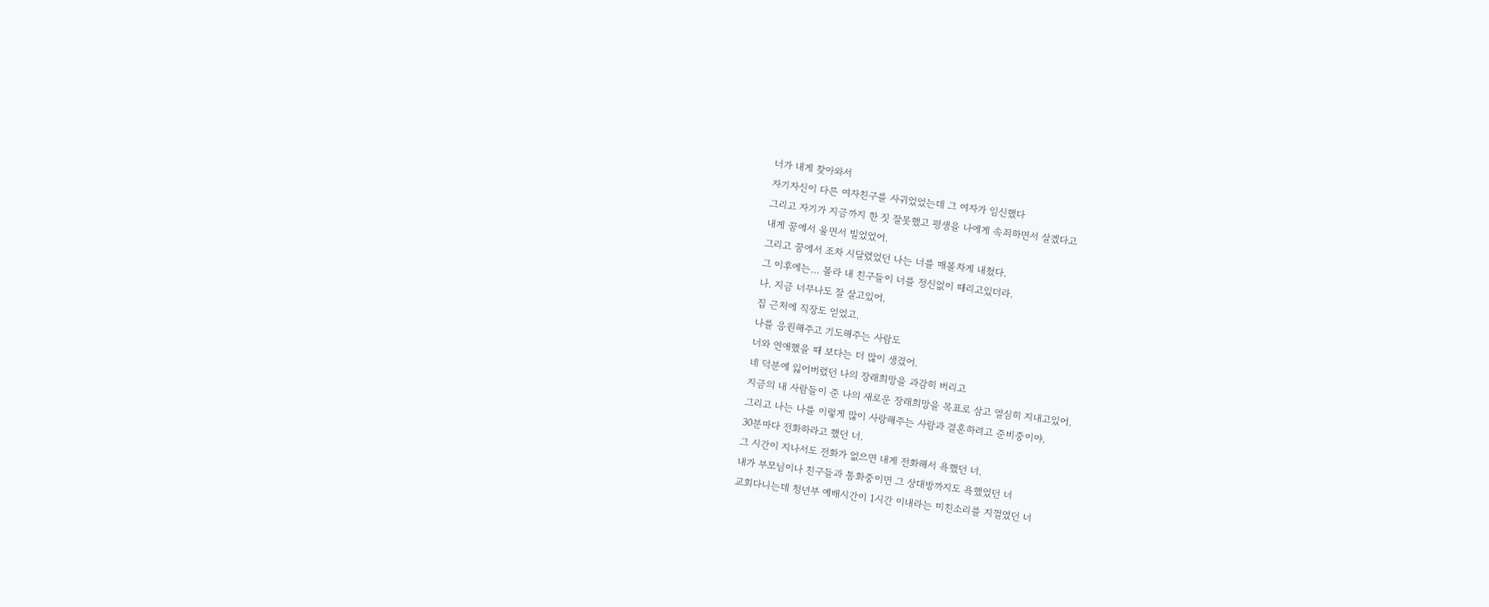너가 내게 찾아와서
자기자신이 다른 여자친구를 사귀었었는데 그 여자가 임신했다
그리고 자기가 지금까지 한 짓 잘못했고 평생을 나에게 속죄하면서 살겠다고
내게 꿈에서 울면서 빌었었어.
그리고 꿈에서 조차 시달렸었던 나는 너를 매몰차게 내쳤다.
그 이후에는... 몰라 내 친구들이 너를 정신없이 때리고있더라.
나. 지금 너무나도 잘 살고있어.
집 근처에 직장도 얻었고.
나를 응원해주고 기도해주는 사람도
너와 연애했을 때 보다는 더 많이 생겼어.
네 덕분에 잃어버렸던 나의 장래희망을 과감히 버리고
지금의 내 사람들이 준 나의 새로운 장래희망을 목표로 삼고 열심히 지내고있어.
그리고 나는 나를 이렇게 많이 사랑해주는 사람과 결혼하려고 준비중이야.
30분마다 전화하라고 했던 너.
그 시간이 지나서도 전화가 없으면 내게 전화해서 욕했던 너.
내가 부모님이나 친구들과 통화중이면 그 상대방까지도 욕했었던 너
교회다니는데 청년부 예배시간이 1시간 이내라는 미친소리를 지껄였던 너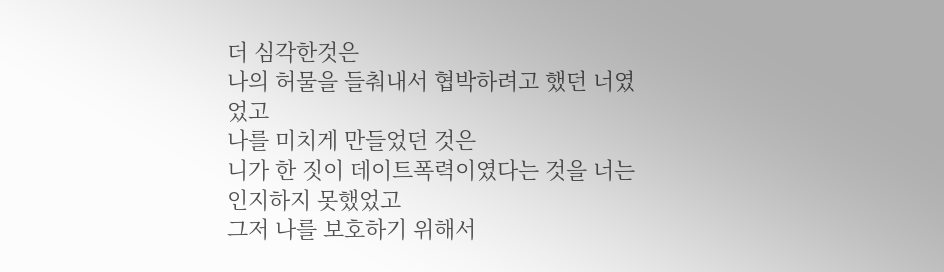더 심각한것은
나의 허물을 들춰내서 협박하려고 했던 너였었고
나를 미치게 만들었던 것은
니가 한 짓이 데이트폭력이였다는 것을 너는 인지하지 못했었고
그저 나를 보호하기 위해서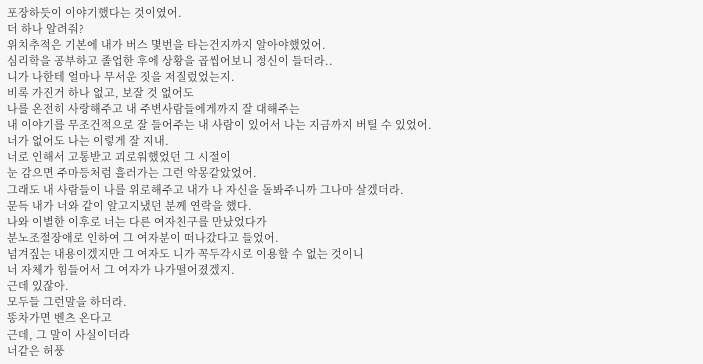포장하듯이 이야기했다는 것이였어.
더 하나 알려줘?
위치추적은 기본에 내가 버스 몇번을 타는건지까지 알아야했었어.
심리학을 공부하고 졸업한 후에 상황을 곱씹어보니 정신이 들더라..
니가 나한테 얼마나 무서운 짓을 저질렀었는지.
비록 가진거 하나 없고, 보잘 것 없어도
나를 온전히 사랑해주고 내 주변사람들에게까지 잘 대해주는
내 이야기를 무조건적으로 잘 들어주는 내 사람이 있어서 나는 지금까지 버틸 수 있었어.
너가 없어도 나는 이렇게 잘 지내.
너로 인해서 고통받고 괴로워했었던 그 시절이
눈 감으면 주마등처럼 흘러가는 그런 악몽같았었어.
그래도 내 사람들이 나를 위로해주고 내가 나 자신을 돌봐주니까 그나마 살겠더라.
문득 내가 너와 같이 알고지냈던 분께 연락을 했다.
나와 이별한 이후로 너는 다른 여자친구를 만났었다가
분노조절장애로 인하여 그 여자분이 떠나갔다고 들었어.
넘겨짚는 내용이겠지만 그 여자도 니가 꼭두각시로 이용할 수 없는 것이니
너 자체가 힘들어서 그 여자가 나가떨어졌겠지.
근데 있잖아.
모두들 그런말을 하더라.
똥차가면 벤츠 온다고
근데, 그 말이 사실이더라
너같은 허풍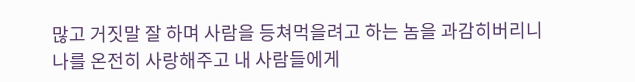많고 거짓말 잘 하며 사람을 등쳐먹을려고 하는 놈을 과감히버리니
나를 온전히 사랑해주고 내 사람들에게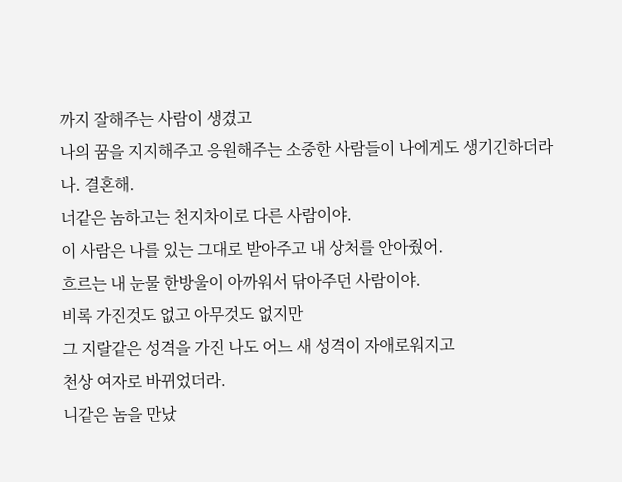까지 잘해주는 사람이 생겼고
나의 꿈을 지지해주고 응원해주는 소중한 사람들이 나에게도 생기긴하더라
나. 결혼해.
너같은 놈하고는 천지차이로 다른 사람이야.
이 사람은 나를 있는 그대로 받아주고 내 상처를 안아줬어.
흐르는 내 눈물 한방울이 아까워서 닦아주던 사람이야.
비록 가진것도 없고 아무것도 없지만
그 지랄같은 성격을 가진 나도 어느 새 성격이 자애로워지고
천상 여자로 바뀌었더라.
니같은 놈을 만났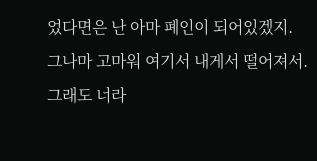었다면은 난 아마 폐인이 되어있겠지.
그나마 고마워 여기서 내게서 떨어져서.
그래도 너라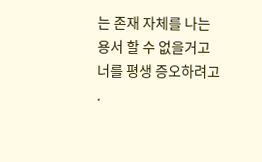는 존재 자체를 나는 용서 할 수 없을거고
너를 평생 증오하려고 .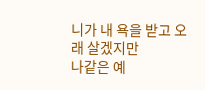니가 내 욕을 받고 오래 살겠지만
나같은 예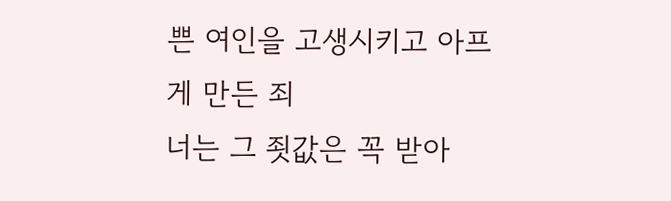쁜 여인을 고생시키고 아프게 만든 죄
너는 그 죗값은 꼭 받아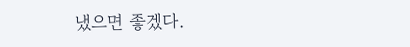냈으면 좋겠다.